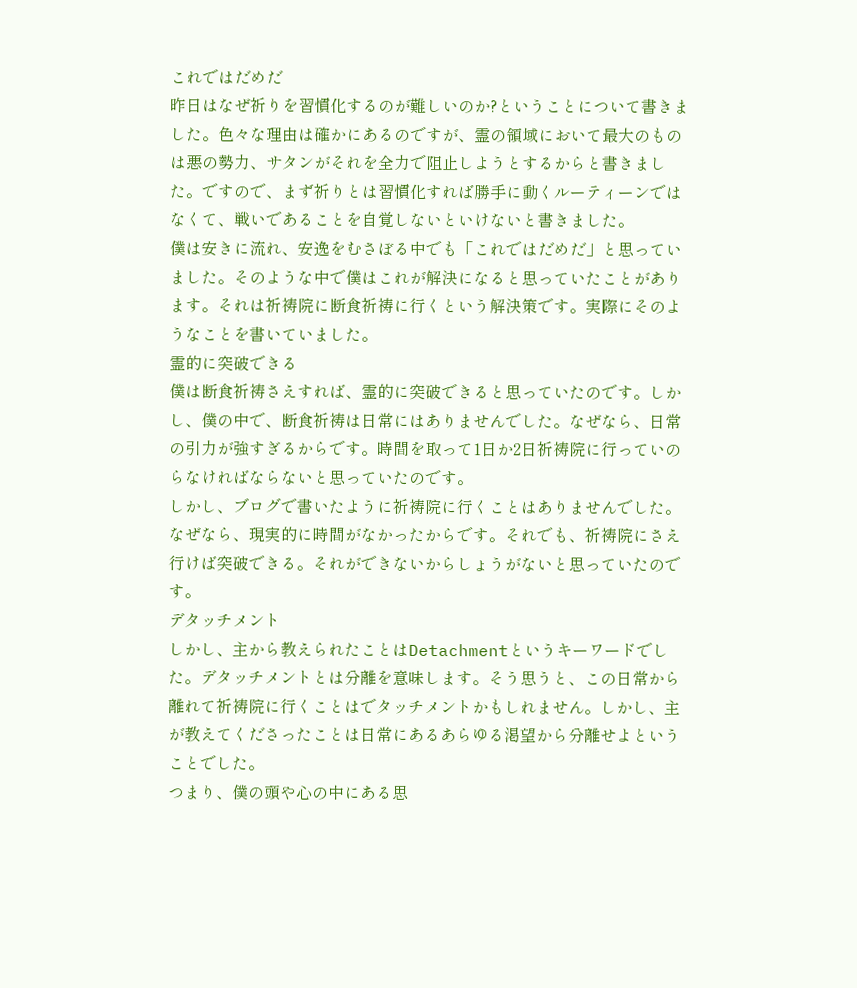これではだめだ
昨日はなぜ祈りを習慣化するのが難しいのか?ということについて書きました。色々な理由は確かにあるのですが、霊の領域において最大のものは悪の勢力、サタンがそれを全力で阻止しようとするからと書きました。ですので、まず祈りとは習慣化すれば勝手に動くルーティーンではなくて、戦いであることを自覚しないといけないと書きました。
僕は安きに流れ、安逸をむさぼる中でも「これではだめだ」と思っていました。そのような中で僕はこれが解決になると思っていたことがあります。それは祈祷院に断食祈祷に行くという解決策です。実際にそのようなことを書いていました。
霊的に突破できる
僕は断食祈祷さえすれば、霊的に突破できると思っていたのです。しかし、僕の中で、断食祈祷は日常にはありませんでした。なぜなら、日常の引力が強すぎるからです。時間を取って1日か2日祈祷院に行っていのらなければならないと思っていたのです。
しかし、ブログで書いたように祈祷院に行くことはありませんでした。なぜなら、現実的に時間がなかったからです。それでも、祈祷院にさえ行けば突破できる。それができないからしょうがないと思っていたのです。
デタッチメント
しかし、主から教えられたことはDetachmentというキーワードでした。デタッチメントとは分離を意味します。そう思うと、この日常から離れて祈祷院に行くことはでタッチメントかもしれません。しかし、主が教えてくださったことは日常にあるあらゆる渇望から分離せよということでした。
つまり、僕の頭や心の中にある思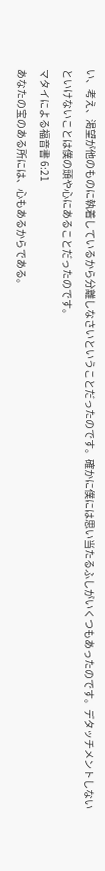い、考え、渇望が他のものに執着しているから分離しなさいということだったのです。確かに僕には思い当たるふしがいくつもあったのです。デタッチメントしないといけないことは僕の頭や心にあることだったのです。
マタイによる福音書 6:21
あなたの宝のある所には、心もあるからである。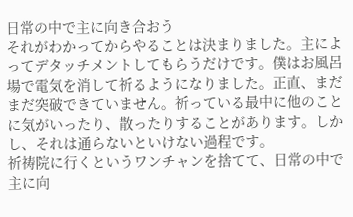日常の中で主に向き合おう
それがわかってからやることは決まりました。主によってデタッチメントしてもらうだけです。僕はお風呂場で電気を消して祈るようになりました。正直、まだまだ突破できていません。祈っている最中に他のことに気がいったり、散ったりすることがあります。しかし、それは通らないといけない過程です。
祈祷院に行くというワンチャンを捨てて、日常の中で主に向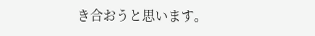き合おうと思います。